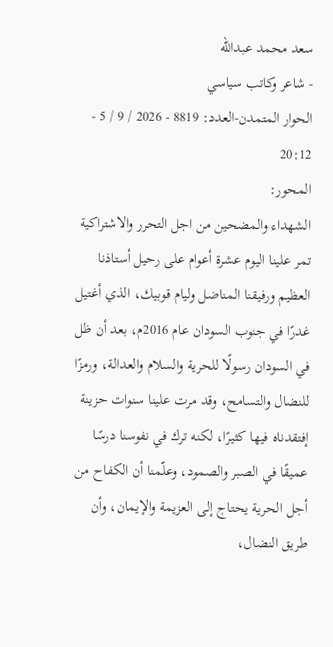سعد محمد عبدالله
- شاعر وكاتب سياسي
الحوار المتمدن-العدد: 8819 - 2026 / 9 / 5 - 20:12
المحور:
الشهداء والمضحين من اجل التحرر والاشتراكية
تمر علينا اليوم عشرة أعوام على رحيل أستاذنا العظيم ورفيقنا المناضل وليام قوبيك، الذي أغتيل غدرًا في جنوب السودان عام 2016م، بعد أن ظل في السودان رسولًا للحرية والسلام والعدالة، ورمزًا للنضال والتسامح، وقد مرت علينا سنوات حزينة إفتقدناه فيها كثيرًا، لكنه ترك في نفوسنا درسًا عميقًا في الصبر والصمود، وعلّمنا أن الكفاح من أجل الحرية يحتاج إلى العزيمة والإيمان، وأن طريق النضال،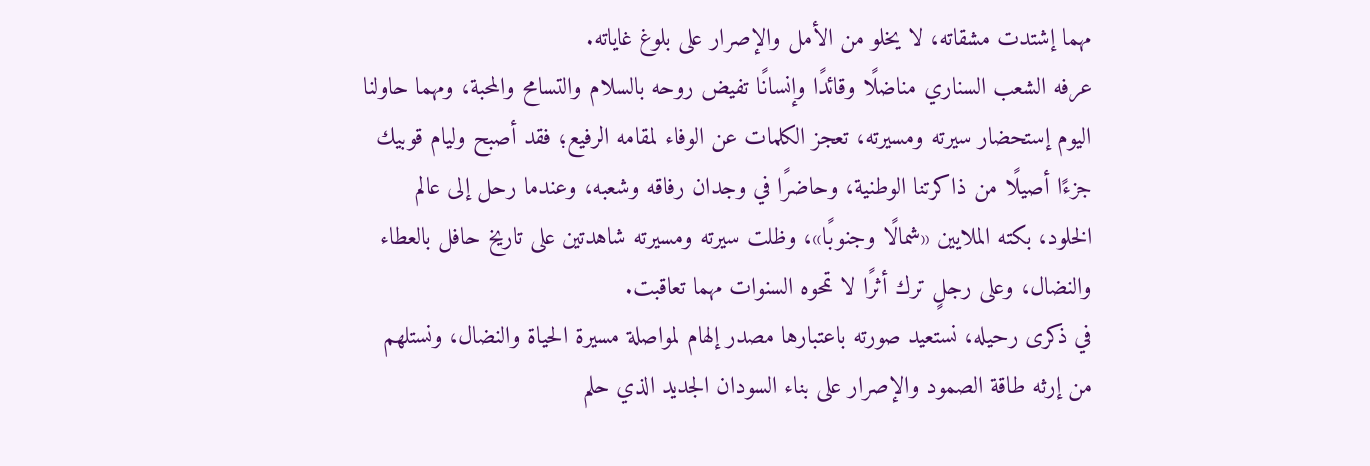مهما إشتدت مشقاته، لا يخلو من الأمل والإصرار على بلوغ غاياته.
عرفه الشعب السناري مناضلًا وقائدًا وإنسانًا تفيض روحه بالسلام والتسامح والمحبة، ومهما حاولنا اليوم إستحضار سيرته ومسيرته، تعجز الكلمات عن الوفاء لمقامه الرفيع؛ فقد أصبح وليام قوبيك جزءًا أصيلًا من ذاكرتنا الوطنية، وحاضرًا في وجدان رفاقه وشعبه، وعندما رحل إلى عالم الخلود، بكته الملايين «شمالًا وجنوبًا»، وظلت سيرته ومسيرته شاهدتين على تاريخ حافل بالعطاء والنضال، وعلى رجلٍ ترك أثرًا لا تمحوه السنوات مهما تعاقبت.
في ذكرى رحيله، نستعيد صورته باعتبارها مصدر إلهام لمواصلة مسيرة الحياة والنضال، ونستلهم من إرثه طاقة الصمود والإصرار على بناء السودان الجديد الذي حلم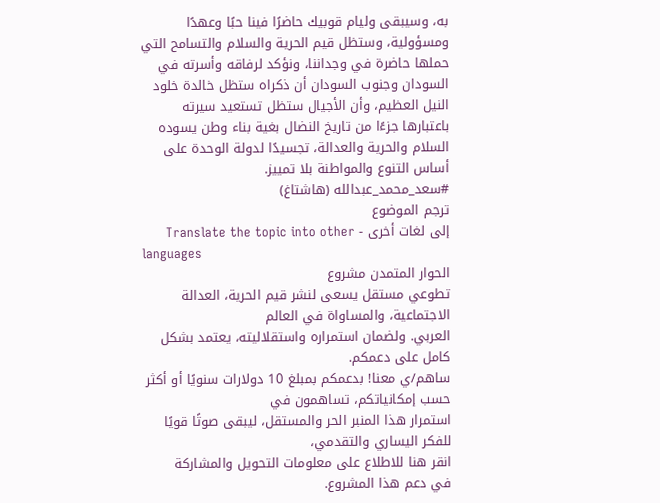به، وسيبقى وليام قوبيك حاضرًا فينا حبًا وعهدًا ومسؤولية، وستظل قيم الحرية والسلام والتسامح التي حملها حاضرة في وجداننا، ونؤكد لرفاقه وأسرته في السودان وجنوب السودان أن ذكراه ستظل خالدة خلود النيل العظيم، وأن الأجيال ستظل تستعيد سيرته باعتبارها جزءًا من تاريخ النضال بغية بناء وطن يسوده السلام والحرية والعدالة، تجسيدًا لدولة الوحدة على أساس التنوع والمواطنة بلا تمييز.
#سعد_محمد_عبدالله (هاشتاغ)
ترجم الموضوع
إلى لغات أخرى - Translate the topic into other
languages
الحوار المتمدن مشروع
تطوعي مستقل يسعى لنشر قيم الحرية، العدالة الاجتماعية، والمساواة في العالم
العربي. ولضمان استمراره واستقلاليته، يعتمد بشكل كامل على دعمكم.
ساهم/ي معنا! بدعمكم بمبلغ 10 دولارات سنويًا أو أكثر حسب إمكانياتكم، تساهمون في
استمرار هذا المنبر الحر والمستقل، ليبقى صوتًا قويًا للفكر اليساري والتقدمي،
انقر هنا للاطلاع على معلومات التحويل والمشاركة
في دعم هذا المشروع.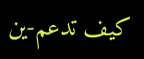كيف تدعم-ين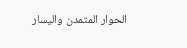الحوار المتمدن واليسار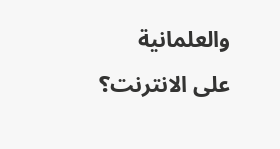والعلمانية
على الانترنت؟